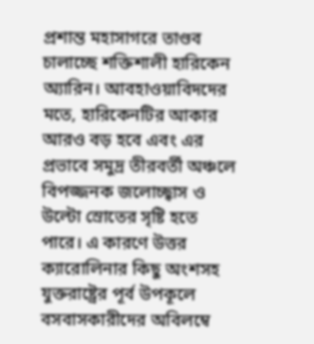প্রশান্ত মহাসাগরে তাণ্ডব চালাচ্ছে শক্তিশালী হারিকেন অ্যারিন। আবহাওয়াবিদদের মতে, হারিকেনটির আকার আরও বড় হবে এবং এর প্রভাবে সমুদ্র তীরবর্তী অঞ্চলে বিপজ্জনক জলোচ্ছ্বাস ও উল্টো স্রোতের সৃষ্টি হতে পারে। এ কারণে উত্তর ক্যারোলিনার কিছু অংশসহ যুক্তরাষ্ট্রের পূর্ব উপকূলে বসবাসকারীদের অবিলম্বে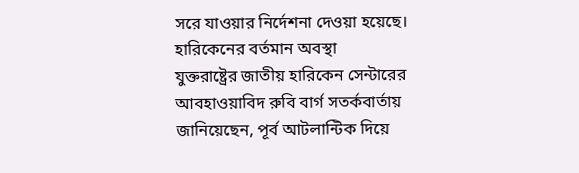সরে যাওয়ার নির্দেশনা দেওয়া হয়েছে।
হারিকেনের বর্তমান অবস্থা
যুক্তরাষ্ট্রের জাতীয় হারিকেন সেন্টারের আবহাওয়াবিদ রুবি বার্গ সতর্কবার্তায় জানিয়েছেন, পূর্ব আটলান্টিক দিয়ে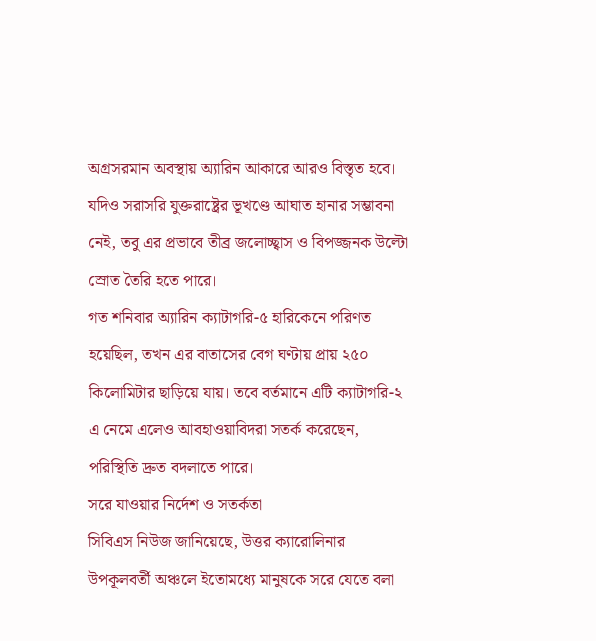অগ্রসরমান অবস্থায় অ্যারিন আকারে আরও বিস্তৃত হবে। যদিও সরাসরি যুক্তরাষ্ট্রের ভূখণ্ডে আঘাত হানার সম্ভাবনা নেই, তবু এর প্রভাবে তীব্র জলোচ্ছ্বাস ও বিপজ্জনক উল্টো স্রোত তৈরি হতে পারে।
গত শনিবার অ্যারিন ক্যাটাগরি-৫ হারিকেনে পরিণত হয়েছিল, তখন এর বাতাসের বেগ ঘণ্টায় প্রায় ২৫০ কিলোমিটার ছাড়িয়ে যায়। তবে বর্তমানে এটি ক্যাটাগরি-২ এ নেমে এলেও আবহাওয়াবিদরা সতর্ক করেছেন, পরিস্থিতি দ্রুত বদলাতে পারে।
সরে যাওয়ার নির্দেশ ও সতর্কতা
সিবিএস নিউজ জানিয়েছে, উত্তর ক্যারোলিনার উপকূলবর্তী অঞ্চলে ইতোমধ্যে মানুষকে সরে যেতে বলা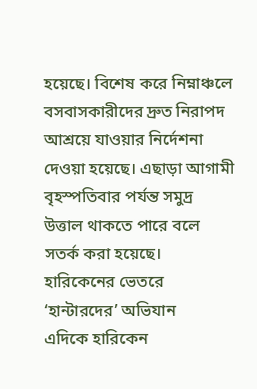হয়েছে। বিশেষ করে নিম্নাঞ্চলে বসবাসকারীদের দ্রুত নিরাপদ আশ্রয়ে যাওয়ার নির্দেশনা দেওয়া হয়েছে। এছাড়া আগামী বৃহস্পতিবার পর্যন্ত সমুদ্র উত্তাল থাকতে পারে বলে সতর্ক করা হয়েছে।
হারিকেনের ভেতরে ‘হান্টারদের’ অভিযান
এদিকে হারিকেন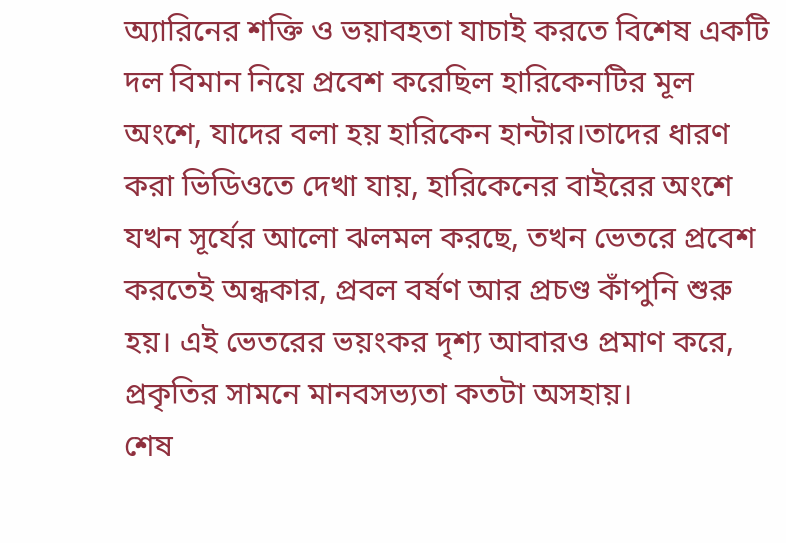অ্যারিনের শক্তি ও ভয়াবহতা যাচাই করতে বিশেষ একটি দল বিমান নিয়ে প্রবেশ করেছিল হারিকেনটির মূল অংশে, যাদের বলা হয় হারিকেন হান্টার।তাদের ধারণ করা ভিডিওতে দেখা যায়, হারিকেনের বাইরের অংশে যখন সূর্যের আলো ঝলমল করছে, তখন ভেতরে প্রবেশ করতেই অন্ধকার, প্রবল বর্ষণ আর প্রচণ্ড কাঁপুনি শুরু হয়। এই ভেতরের ভয়ংকর দৃশ্য আবারও প্রমাণ করে, প্রকৃতির সামনে মানবসভ্যতা কতটা অসহায়।
শেষ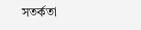সতর্কতা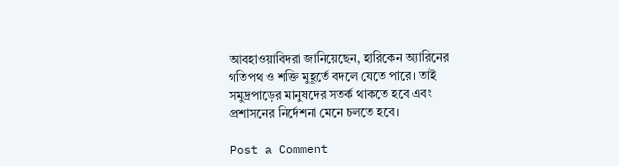আবহাওয়াবিদরা জানিয়েছেন, হারিকেন অ্যারিনের গতিপথ ও শক্তি মুহূর্তে বদলে যেতে পারে। তাই সমুদ্রপাড়ের মানুষদের সতর্ক থাকতে হবে এবং প্রশাসনের নির্দেশনা মেনে চলতে হবে।

Post a Comment